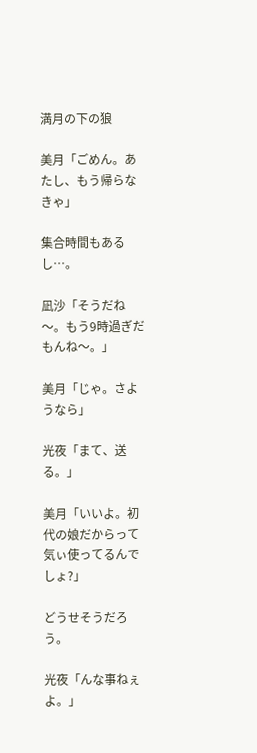満月の下の狼

美月「ごめん。あたし、もう帰らなきゃ」

集合時間もあるし…。

凪沙「そうだね〜。もう9時過ぎだもんね〜。」

美月「じゃ。さようなら」

光夜「まて、送る。」

美月「いいよ。初代の娘だからって
気ぃ使ってるんでしょ?」

どうせそうだろう。

光夜「んな事ねぇよ。」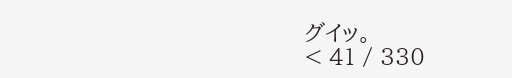グイッ。
< 41 / 330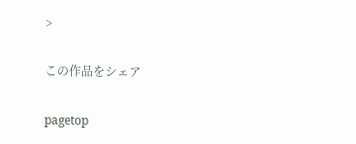>

この作品をシェア

pagetop